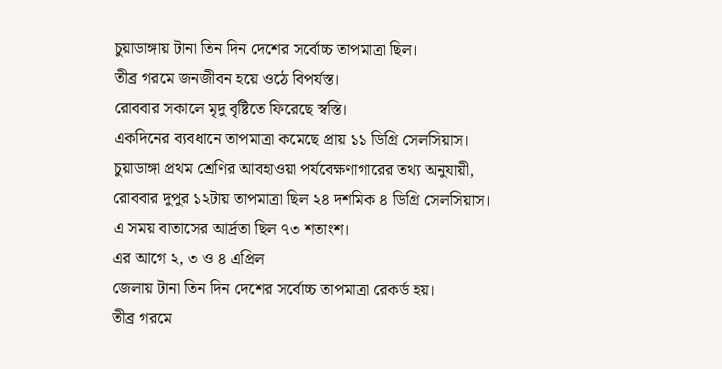চুয়াডাঙ্গায় টানা তিন দিন দেশের সর্বোচ্চ তাপমাত্রা ছিল।
তীব্র গরমে জনজীবন হয়ে ওঠে বিপর্যস্ত।
রোববার সকালে মৃদু বৃষ্টিতে ফিরেছে স্বস্তি।
একদিনের ব্যবধানে তাপমাত্রা কমেছে প্রায় ১১ ডিগ্রি সেলসিয়াস।
চুয়াডাঙ্গা প্রথম শ্রেণির আবহাওয়া পর্যবেক্ষণাগারের তথ্য অনুযায়ী,
রোববার দুপুর ১২টায় তাপমাত্রা ছিল ২৪ দশমিক ৪ ডিগ্রি সেলসিয়াস।
এ সময় বাতাসের আর্দ্রতা ছিল ৭৩ শতাংশ।
এর আগে ২, ৩ ও ৪ এপ্রিল
জেলায় টানা তিন দিন দেশের সর্বোচ্চ তাপমাত্রা রেকর্ড হয়।
তীব্র গরমে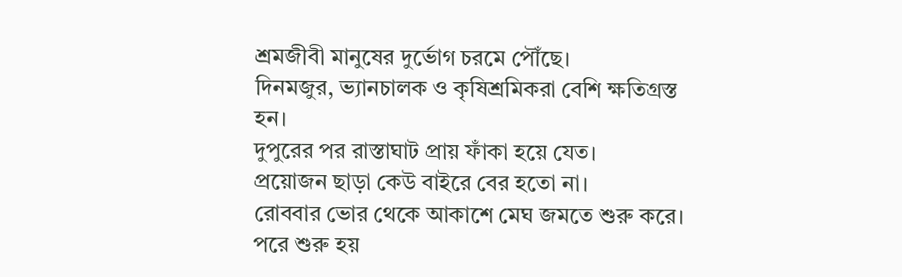শ্রমজীবী মানুষের দুর্ভোগ চরমে পৌঁছে।
দিনমজুর, ভ্যানচালক ও কৃষিশ্রমিকরা বেশি ক্ষতিগ্রস্ত হন।
দুপুরের পর রাস্তাঘাট প্রায় ফাঁকা হয়ে যেত।
প্রয়োজন ছাড়া কেউ বাইরে বের হতো না।
রোববার ভোর থেকে আকাশে মেঘ জমতে শুরু করে।
পরে শুরু হয়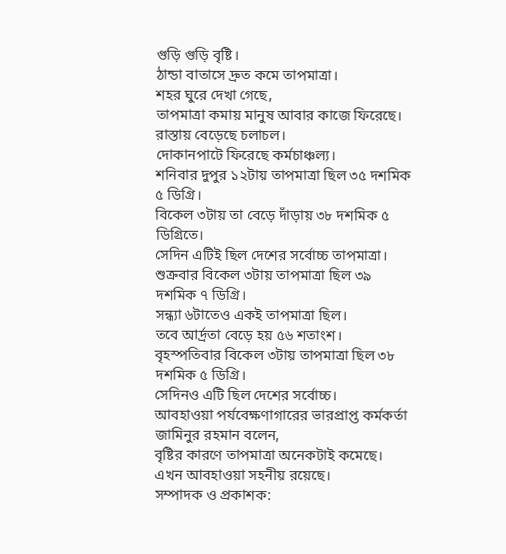গুড়ি গুড়ি বৃষ্টি।
ঠান্ডা বাতাসে দ্রুত কমে তাপমাত্রা।
শহর ঘুরে দেখা গেছে,
তাপমাত্রা কমায় মানুষ আবার কাজে ফিরেছে।
রাস্তায় বেড়েছে চলাচল।
দোকানপাটে ফিরেছে কর্মচাঞ্চল্য।
শনিবার দুপুর ১২টায় তাপমাত্রা ছিল ৩৫ দশমিক ৫ ডিগ্রি।
বিকেল ৩টায় তা বেড়ে দাঁড়ায় ৩৮ দশমিক ৫ ডিগ্রিতে।
সেদিন এটিই ছিল দেশের সর্বোচ্চ তাপমাত্রা।
শুক্রবার বিকেল ৩টায় তাপমাত্রা ছিল ৩৯ দশমিক ৭ ডিগ্রি।
সন্ধ্যা ৬টাতেও একই তাপমাত্রা ছিল।
তবে আর্দ্রতা বেড়ে হয় ৫৬ শতাংশ।
বৃহস্পতিবার বিকেল ৩টায় তাপমাত্রা ছিল ৩৮ দশমিক ৫ ডিগ্রি।
সেদিনও এটি ছিল দেশের সর্বোচ্চ।
আবহাওয়া পর্যবেক্ষণাগারের ভারপ্রাপ্ত কর্মকর্তা জামিনুর রহমান বলেন,
বৃষ্টির কারণে তাপমাত্রা অনেকটাই কমেছে।
এখন আবহাওয়া সহনীয় রয়েছে।
সম্পাদক ও প্রকাশক: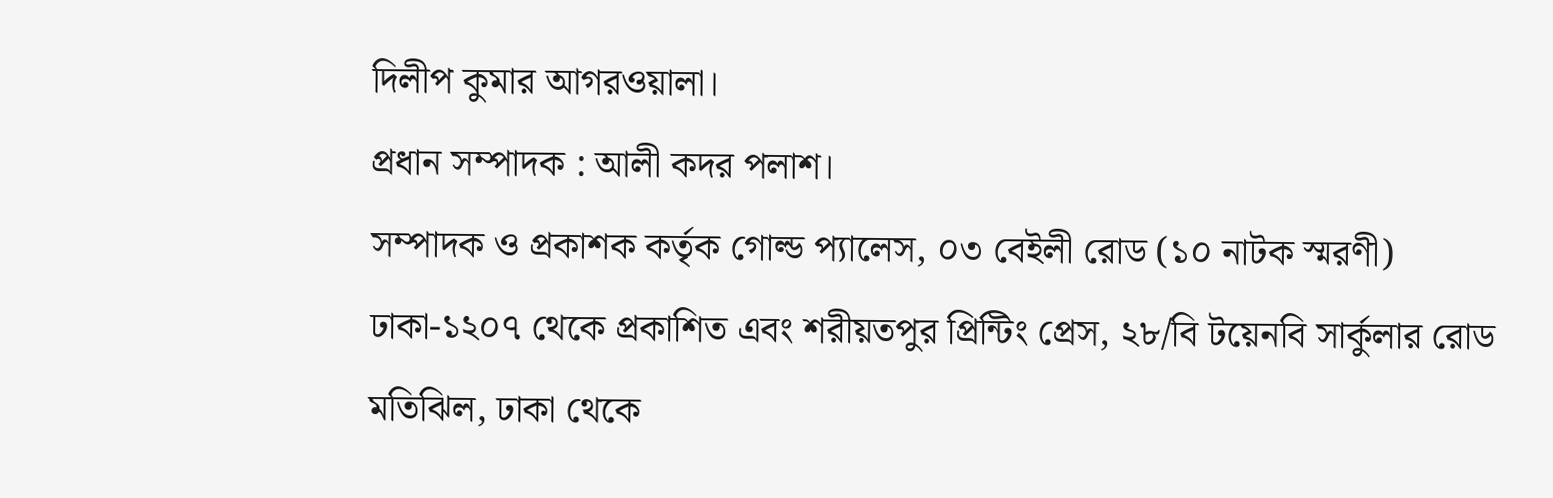দিলীপ কুমার আগরওয়ালা।
প্রধান সম্পাদক : আলী কদর পলাশ।
সম্পাদক ও প্রকাশক কর্তৃক গোল্ড প্যালেস, ০৩ বেইলী রোড (১০ নাটক স্মরণী) ঢাকা-১২০৭ থেকে প্রকাশিত এবং শরীয়তপুর প্রিন্টিং প্রেস, ২৮/বি টয়েনবি সার্কুলার রোড মতিঝিল, ঢাকা থেকে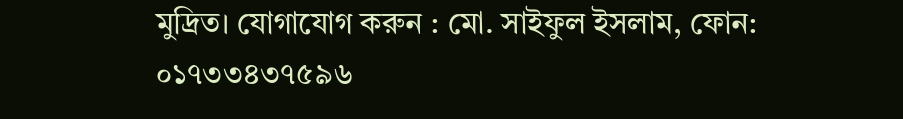মুদ্রিত। যোগাযোগ করুন : মো. সাইফুল ইসলাম, ফোন: ০১৭৩৩৪৩৭৫৯৬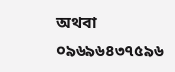অথবা ০৯৬৯৬৪৩৭৫৯৬